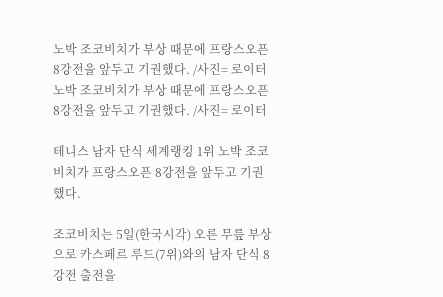노박 조코비치가 부상 때문에 프랑스오픈 8강전을 앞두고 기권했다. /사진= 로이터
노박 조코비치가 부상 때문에 프랑스오픈 8강전을 앞두고 기권했다. /사진= 로이터

테니스 남자 단식 세계랭킹 1위 노박 조코비치가 프랑스오픈 8강전을 앞두고 기권했다.

조코비치는 5일(한국시각) 오른 무릎 부상으로 카스페르 루드(7위)와의 남자 단식 8강전 출전을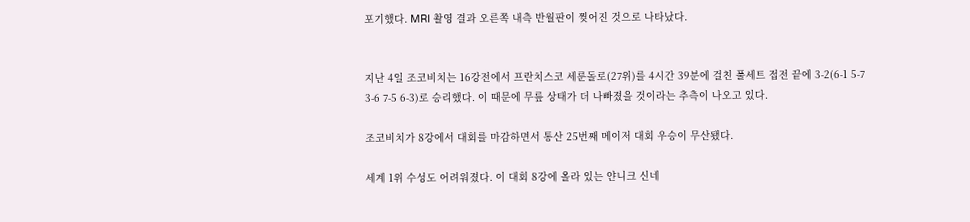포기했다. MRI 촬영 결과 오른쪽 내측 반월판이 찢어진 것으로 나타났다.


지난 4일 조코비치는 16강전에서 프란치스코 세룬돌로(27위)를 4시간 39분에 걸친 풀세트 접전 끝에 3-2(6-1 5-7 3-6 7-5 6-3)로 승리했다. 이 때문에 무릎 상태가 더 나빠졌을 것이라는 추측이 나오고 있다.

조코비치가 8강에서 대회를 마감하면서 통산 25번째 메이저 대회 우승이 무산됐다.

세계 1위 수성도 어려워졌다. 이 대회 8강에 올라 있는 얀니크 신네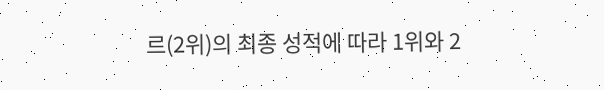르(2위)의 최종 성적에 따라 1위와 2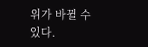위가 바뀔 수 있다.